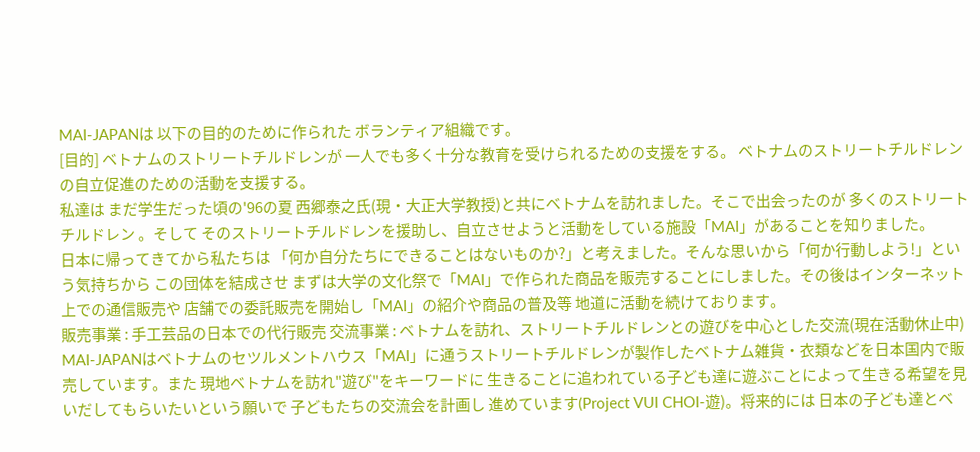MAI-JAPANは 以下の目的のために作られた ボランティア組織です。
[目的] ベトナムのストリートチルドレンが 一人でも多く十分な教育を受けられるための支援をする。 ベトナムのストリートチルドレンの自立促進のための活動を支援する。
私達は まだ学生だった頃の'96の夏 西郷泰之氏(現・大正大学教授)と共にベトナムを訪れました。そこで出会ったのが 多くのストリートチルドレン 。そして そのストリートチルドレンを援助し、自立させようと活動をしている施設「MAI」があることを知りました。
日本に帰ってきてから私たちは 「何か自分たちにできることはないものか?」と考えました。そんな思いから「何か行動しよう!」という気持ちから この団体を結成させ まずは大学の文化祭で「MAI」で作られた商品を販売することにしました。その後はインターネット上での通信販売や 店舗での委託販売を開始し「MAI」の紹介や商品の普及等 地道に活動を続けております。
販売事業 : 手工芸品の日本での代行販売 交流事業 : ベトナムを訪れ、ストリートチルドレンとの遊びを中心とした交流(現在活動休止中)
MAI-JAPANはベトナムのセツルメントハウス「MAI」に通うストリートチルドレンが製作したベトナム雑貨・衣類などを日本国内で販売しています。また 現地ベトナムを訪れ"遊び"をキーワードに 生きることに追われている子ども達に遊ぶことによって生きる希望を見いだしてもらいたいという願いで 子どもたちの交流会を計画し 進めています(Project VUI CHOI-遊)。将来的には 日本の子ども達とベ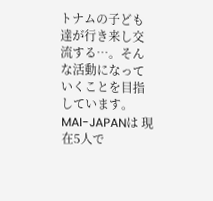トナムの子ども達が行き来し交流する…。そんな活動になっていくことを目指しています。
MAI-JAPANは 現在5人で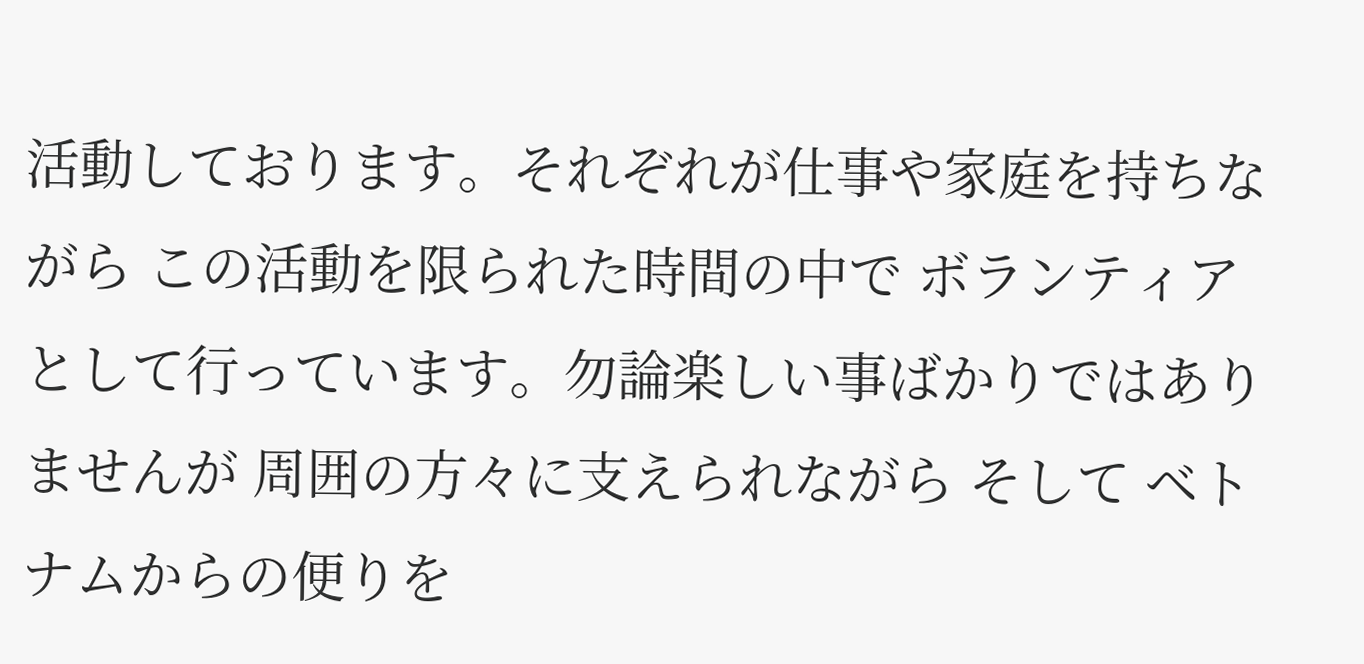活動しております。それぞれが仕事や家庭を持ちながら この活動を限られた時間の中で ボランティアとして行っています。勿論楽しい事ばかりではありませんが 周囲の方々に支えられながら そして ベトナムからの便りを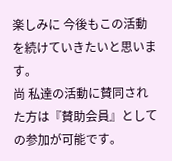楽しみに 今後もこの活動を続けていきたいと思います。
尚 私達の活動に賛同された方は『賛助会員』としての参加が可能です。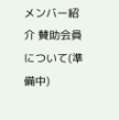メンバー紹介 賛助会員について(準備中)